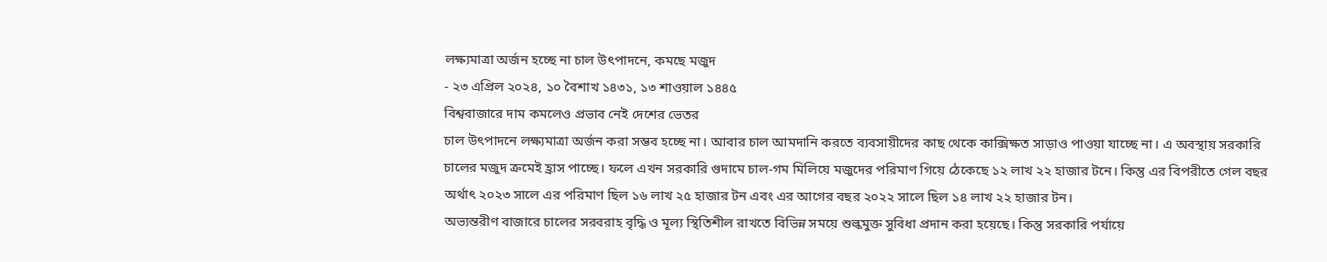লক্ষ্যমাত্রা অর্জন হচ্ছে না চাল উৎপাদনে, কমছে মজুদ
- ২৩ এপ্রিল ২০২৪, ১০ বৈশাখ ১৪৩১, ১৩ শাওয়াল ১৪৪৫
বিশ্ববাজারে দাম কমলেও প্রভাব নেই দেশের ভেতর
চাল উৎপাদনে লক্ষ্যমাত্রা অর্জন করা সম্ভব হচ্ছে না। আবার চাল আমদানি করতে ব্যবসায়ীদের কাছ থেকে কাক্সিক্ষত সাড়াও পাওয়া যাচ্ছে না। এ অবস্থায় সরকারি চালের মজুদ ক্রমেই হ্রাস পাচ্ছে। ফলে এখন সরকারি গুদামে চাল-গম মিলিয়ে মজুদের পরিমাণ গিয়ে ঠেকেছে ১২ লাখ ২২ হাজার টনে। কিন্তু এর বিপরীতে গেল বছর অর্থাৎ ২০২৩ সালে এর পরিমাণ ছিল ১৬ লাখ ২৫ হাজার টন এবং এর আগের বছর ২০২২ সালে ছিল ১৪ লাখ ২২ হাজার টন।
অভ্যন্তরীণ বাজারে চালের সরবরাহ বৃদ্ধি ও মূল্য স্থিতিশীল রাখতে বিভিন্ন সময়ে শুল্কমুক্ত সুবিধা প্রদান করা হয়েছে। কিন্তু সরকারি পর্যায়ে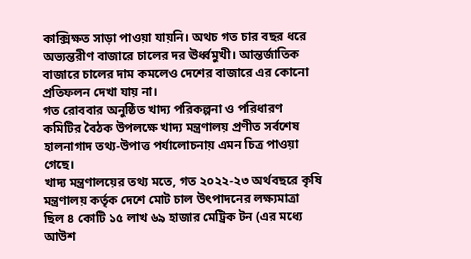কাক্সিক্ষত সাড়া পাওয়া যায়নি। অথচ গত চার বছর ধরে অভ্যন্তরীণ বাজারে চালের দর ঊর্ধ্বমুখী। আন্তর্জাতিক বাজারে চালের দাম কমলেও দেশের বাজারে এর কোনো প্রতিফলন দেখা যায় না।
গত রোববার অনুষ্ঠিত খাদ্য পরিকল্পনা ও পরিধারণ কমিটির বৈঠক উপলক্ষে খাদ্য মন্ত্রণালয় প্রণীত সর্বশেষ হালনাগাদ তথ্য-উপাত্ত পর্যালোচনায় এমন চিত্র পাওয়া গেছে।
খাদ্য মন্ত্রণালয়ের তথ্য মতে, গত ২০২২-২৩ অর্থবছরে কৃষি মন্ত্রণালয় কর্তৃক দেশে মোট চাল উৎপাদনের লক্ষ্যমাত্রা ছিল ৪ কোটি ১৫ লাখ ৬৯ হাজার মেট্রিক টন (এর মধ্যে আউশ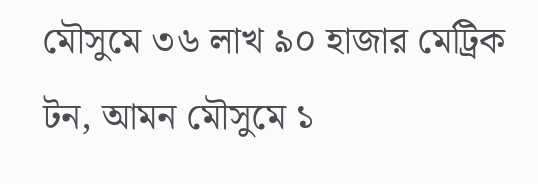মৌসুমে ৩৬ লাখ ৯০ হাজার মেট্রিক টন, আমন মৌসুমে ১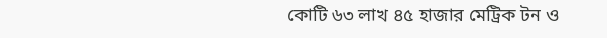কোটি ৬৩ লাখ ৪৫ হাজার মেট্রিক টন ও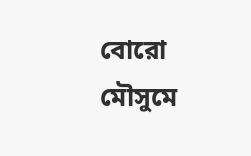বোরো মৌসুমে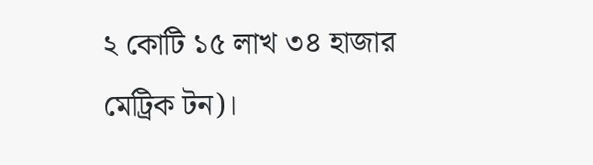২ কোটি ১৫ লাখ ৩৪ হাজার মেট্রিক টন)।